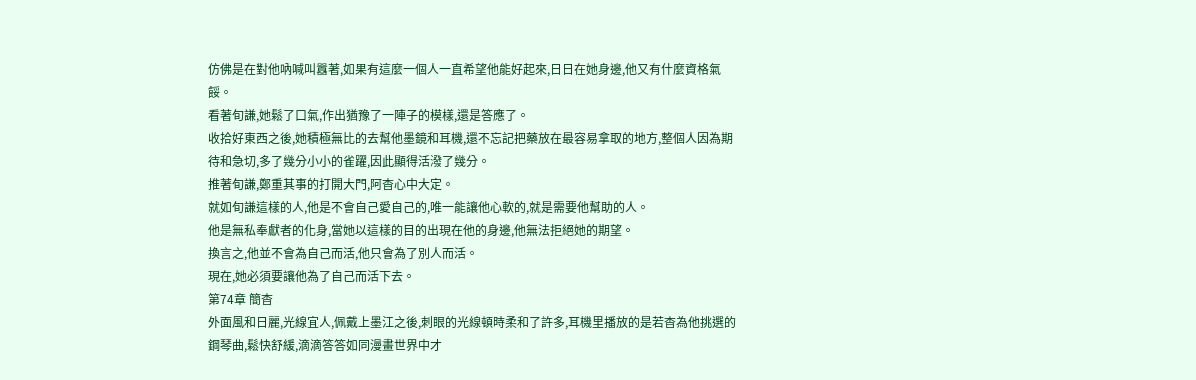仿佛是在對他吶喊叫囂著,如果有這麼一個人一直希望他能好起來,日日在她身邊,他又有什麼資格氣餒。
看著旬謙,她鬆了口氣,作出猶豫了一陣子的模樣,還是答應了。
收拾好東西之後,她積極無比的去幫他墨鏡和耳機,還不忘記把藥放在最容易拿取的地方,整個人因為期待和急切,多了幾分小小的雀躍,因此顯得活潑了幾分。
推著旬謙,鄭重其事的打開大門,阿杳心中大定。
就如旬謙這樣的人,他是不會自己愛自己的,唯一能讓他心軟的,就是需要他幫助的人。
他是無私奉獻者的化身,當她以這樣的目的出現在他的身邊,他無法拒絕她的期望。
換言之,他並不會為自己而活,他只會為了別人而活。
現在,她必須要讓他為了自己而活下去。
第74章 簡杳
外面風和日麗,光線宜人,佩戴上墨江之後,刺眼的光線頓時柔和了許多,耳機里播放的是若杳為他挑選的鋼琴曲,鬆快舒緩,滴滴答答如同漫畫世界中才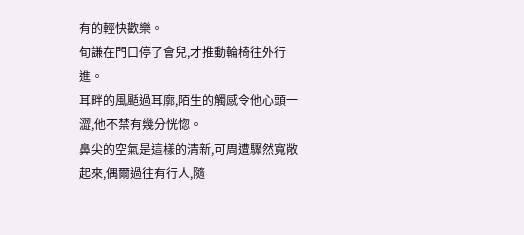有的輕快歡樂。
旬謙在門口停了會兒,才推動輪椅往外行進。
耳畔的風颳過耳廓,陌生的觸感令他心頭一澀,他不禁有幾分恍惚。
鼻尖的空氣是這樣的清新,可周遭驟然寬敞起來,偶爾過往有行人,隨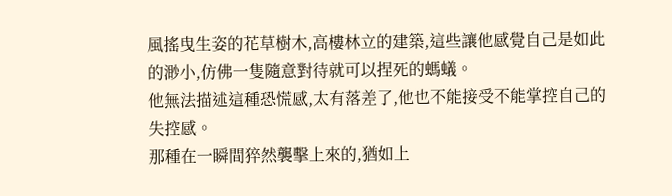風搖曳生姿的花草樹木,高樓林立的建築,這些讓他感覺自己是如此的渺小,仿佛一隻隨意對待就可以捏死的螞蟻。
他無法描述這種恐慌感,太有落差了,他也不能接受不能掌控自己的失控感。
那種在一瞬間猝然襲擊上來的,猶如上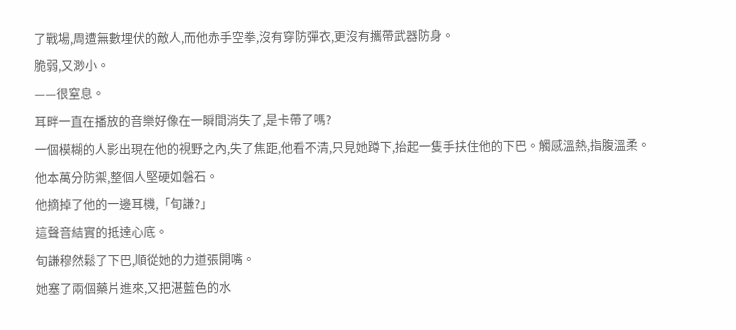了戰場,周遭無數埋伏的敵人,而他赤手空拳,沒有穿防彈衣,更沒有攜帶武器防身。
脆弱,又渺小。
——很窒息。
耳畔一直在播放的音樂好像在一瞬間消失了,是卡帶了嗎?
一個模糊的人影出現在他的視野之內,失了焦距,他看不清,只見她蹲下,抬起一隻手扶住他的下巴。觸感溫熱,指腹溫柔。
他本萬分防禦,整個人堅硬如磐石。
他摘掉了他的一邊耳機,「旬謙?」
這聲音結實的抵達心底。
旬謙穆然鬆了下巴,順從她的力道張開嘴。
她塞了兩個藥片進來,又把湛藍色的水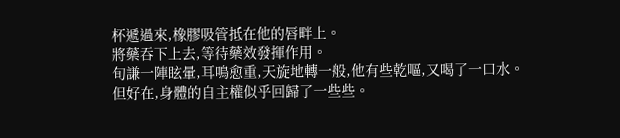杯遞過來,橡膠吸管抵在他的唇畔上。
將藥吞下上去,等待藥效發揮作用。
旬謙一陣眩暈,耳鳴愈重,天旋地轉一般,他有些乾嘔,又喝了一口水。
但好在,身體的自主權似乎回歸了一些些。